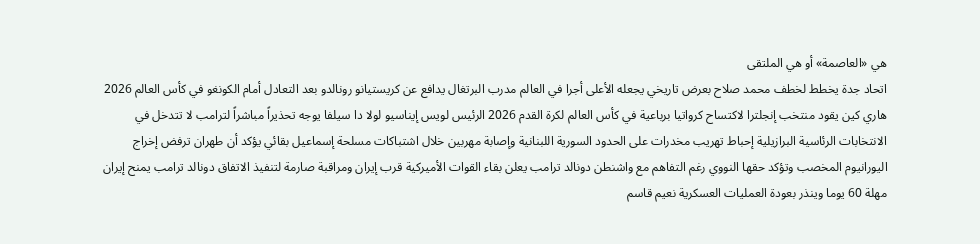هي «العاصمة» أو هي الملتقى
اتحاد جدة يخطط لخطف محمد صلاح بعرض تاريخي يجعله الأعلى أجرا في العالم مدرب البرتغال يدافع عن كريستيانو رونالدو بعد التعادل أمام الكونغو في كأس العالم 2026 هاري كين يقود منتخب إنجلترا لاكتساح كرواتيا برباعية في كأس العالم لكرة القدم 2026 الرئيس لويس إيناسيو لولا دا سيلفا يوجه تحذيراً مباشراً لترامب لا تتدخل في الانتخابات الرئاسية البرازيلية إحباط تهريب مخدرات على الحدود السورية اللبنانية وإصابة مهربين خلال اشتباكات مسلحة إسماعيل بقائي يؤكد أن طهران ترفض إخراج اليورانيوم المخصب وتؤكد حقها النووي رغم التفاهم مع واشنطن دونالد ترامب يعلن بقاء القوات الأميركية قرب إيران ومراقبة صارمة لتنفيذ الاتفاق دونالد ترامب يمنح إيران مهلة 60 يوما وينذر بعودة العمليات العسكرية نعيم قاسم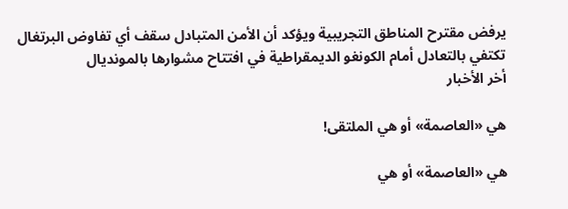يرفض مقترح المناطق التجريبية ويؤكد أن الأمن المتبادل سقف أي تفاوض البرتغال تكتفي بالتعادل أمام الكونغو الديمقراطية في افتتاح مشوارها بالمونديال
أخر الأخبار

هي «العاصمة» أو هي الملتقى!

هي «العاصمة» أو هي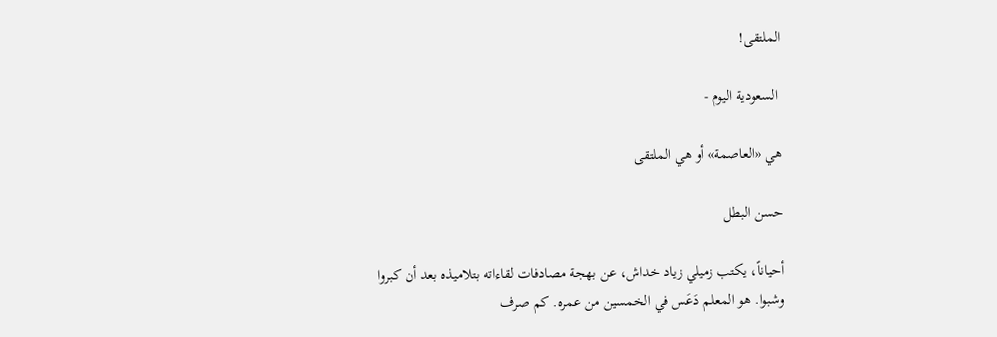الملتقى!

 السعودية اليوم -

هي «العاصمة» أو هي الملتقى

حسن البطل

أحياناً، يكتب زميلي زياد خداش، عن بهجة مصادفات لقاءاته بتلاميذه بعد أن كبروا وشبوا. هو المعلم دَعَس في الخمسين من عمره. كم صرف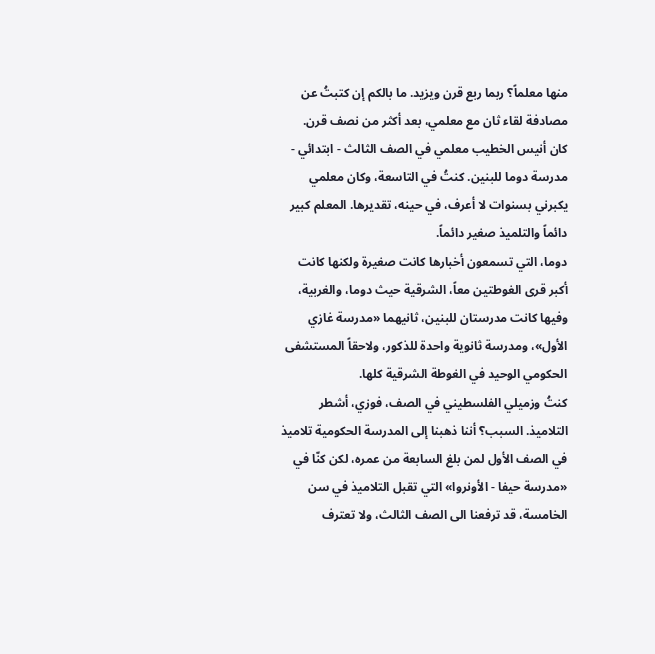منها معلماً؟ ربما ربع قرن ويزيد. ما بالكم إن كتبتُ عن مصادفة لقاء ثان مع معلمي، بعد أكثر من نصف قرن.
كان أنيس الخطيب معلمي في الصف الثالث - ابتدائي - مدرسة دوما للبنين. كنتُ في التاسعة، وكان معلمي يكبرني بسنوات لا أعرف، في حينه، تقديرها. المعلم كبير دائماً والتلميذ صغير دائماً.
دوما، التي تسمعون أخبارها كانت صغيرة ولكنها كانت أكبر قرى الغوطتين معاً، الشرقية حيث دوما، والغربية، وفيها كانت مدرستان للبنين، ثانيهما «مدرسة غازي الأول»، ومدرسة ثانوية واحدة للذكور، ولاحقاً المستشفى الحكومي الوحيد في الغوطة الشرقية كلها.
كنتُ وزميلي الفلسطيني في الصف، فوزي، أشطر التلاميذ. السبب؟ أننا ذهبنا إلى المدرسة الحكومية تلاميذ في الصف الأول لمن بلغ السابعة من عمره، لكن كنّا في «مدرسة حيفا - الأونروا» التي تقبل التلاميذ في سن الخامسة، قد ترفعنا الى الصف الثالث، ولا تعترف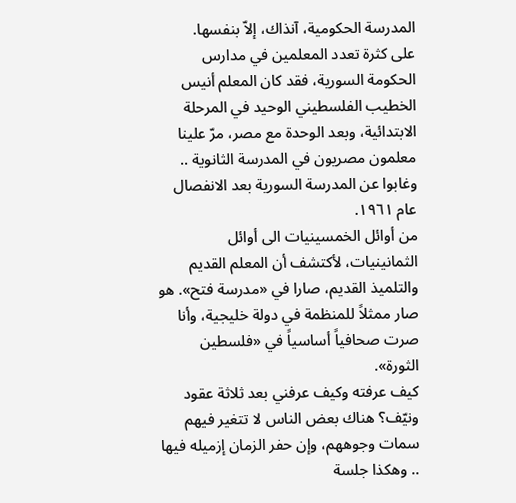المدرسة الحكومية، آنذاك، إلاّ بنفسها.
على كثرة تعدد المعلمين في مدارس الحكومة السورية، فقد كان المعلم أنيس الخطيب الفلسطيني الوحيد في المرحلة الابتدائية، وبعد الوحدة مع مصر، مرّ علينا معلمون مصريون في المدرسة الثانوية .. وغابوا عن المدرسة السورية بعد الانفصال عام ١٩٦١.
من أوائل الخمسينيات الى أوائل الثمانينيات، لأكتشف أن المعلم القديم والتلميذ القديم، صارا في «مدرسة فتح». هو صار ممثلاً للمنظمة في دولة خليجية، وأنا صرت صحافياً أساسياً في «فلسطين الثورة».
كيف عرفته وكيف عرفني بعد ثلاثة عقود ونيّف؟ هناك بعض الناس لا تتغير فيهم سمات وجوههم، وإن حفر الزمان إزميله فيها .. وهكذا جلسة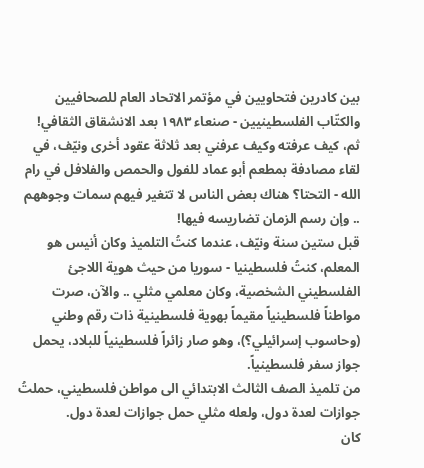بين كادرين فتحاويين في مؤتمر الاتحاد العام للصحافيين والكتّاب الفلسطينيين - صنعاء ١٩٨٣ بعد الانشقاق الثقافي!
ثم، كيف عرفته وكيف عرفني بعد ثلاثة عقود أخرى ونيّف، في لقاء مصادفة بمطعم أبو عماد للفول والحمص والفلافل في رام الله - التحتا؟ هناك بعض الناس لا تتغير فيهم سمات وجوههم .. وإن رسم الزمان تضاريسه فيها!
قبل ستين سنة ونيّف، عندما كنتُ التلميذ وكان أنيس هو المعلم، كنتُ فلسطينيا - سوريا من حيث هوية اللاجئ الفلسطيني الشخصية، وكان معلمي مثلي .. والآن، صرت مواطناً فلسطينياً مقيماً بهوية فلسطينية ذات رقم وطني (وحاسوب إسرائيلي؟)، وهو صار زائراً فلسطينياً للبلاد، يحمل جواز سفر فلسطينياً.
من تلميذ الصف الثالث الابتدائي الى مواطن فلسطيني، حملتُ جوازات لعدة دول، ولعله مثلي حمل جوازات لعدة دول.
كان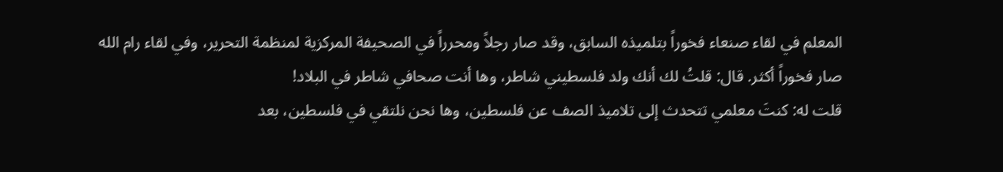المعلم في لقاء صنعاء فخوراً بتلميذه السابق، وقد صار رجلاً ومحرراً في الصحيفة المركزية لمنظمة التحرير، وفي لقاء رام الله صار فخوراً أكثر. قال: قلتُ لك أنك ولد فلسطيني شاطر، وها أنت صحافي شاطر في البلاد!
قلت له: كنتَ معلمي تتحدث إلى تلاميذ الصف عن فلسطين، وها نحن نلتقي في فلسطين، بعد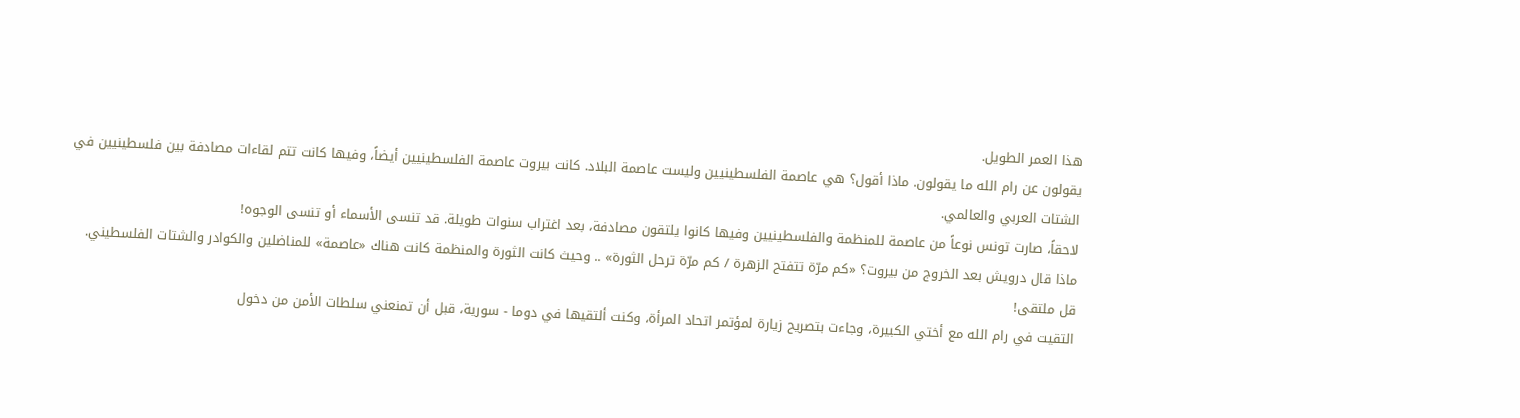هذا العمر الطويل.
يقولون عن رام الله ما يقولون. ماذا أقول؟ هي عاصمة الفلسطينيين وليست عاصمة البلاد. كانت بيروت عاصمة الفلسطينيين أيضاً، وفيها كانت تتم لقاءات مصادفة بين فلسطينيين في الشتات العربي والعالمي.
لاحقاً، صارت تونس نوعاً من عاصمة للمنظمة والفلسطينيين وفيها كانوا يلتقون مصادفة، بعد اغتراب سنوات طويلة. قد تنسى الأسماء أو تنسى الوجوه!
ماذا قال درويش بعد الخروج من بيروت؟ «كم مرّة تتفتح الزهرة / كم مرّة ترحل الثورة» .. وحيث كانت الثورة والمنظمة كانت هناك «عاصمة» للمناضلين والكوادر والشتات الفلسطيني. قل ملتقى!
التقيت في رام الله مع أختي الكبيرة، وجاءت بتصريح زيارة لمؤتمر اتحاد المرأة، وكنت ألتقيها في دوما - سورية، قبل أن تمنعني سلطات الأمن من دخول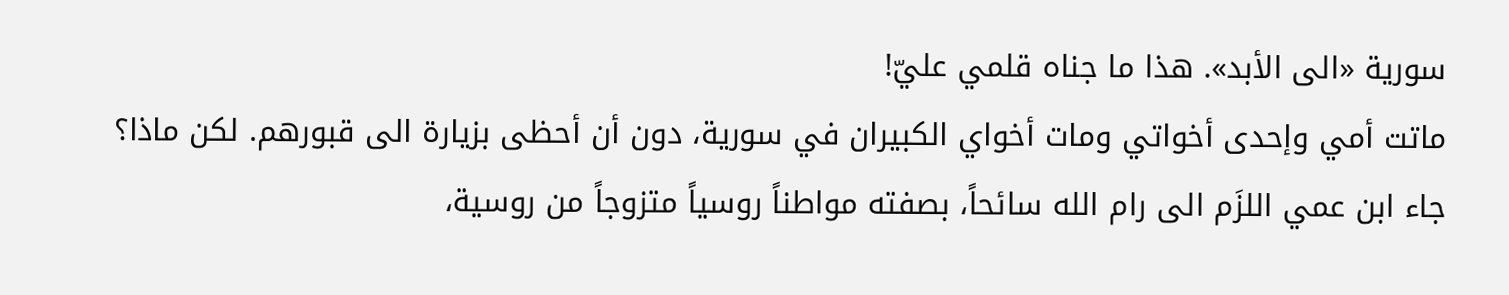سورية «الى الأبد». هذا ما جناه قلمي عليّ!
ماتت أمي وإحدى أخواتي ومات أخواي الكبيران في سورية، دون أن أحظى بزيارة الى قبورهم. لكن ماذا؟ جاء ابن عمي اللزَم الى رام الله سائحاً، بصفته مواطناً روسياً متزوجاً من روسية،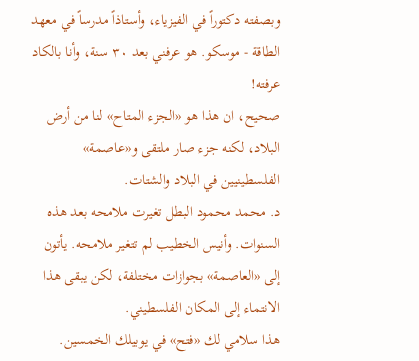وبصفته دكتوراً في الفيزياء، وأستاذاً مدرساً في معهد الطاقة - موسكو. هو عرفني بعد ٣٠ سنة، وأنا بالكاد عرفته!
صحيح، ان هذا هو «الجزء المتاح» لنا من أرض البلاد، لكنه جزء صار ملتقى و«عاصمة» الفلسطينيين في البلاد والشتات.
د. محمد محمود البطل تغيرت ملامحه بعد هذه السنوات. وأنيس الخطيب لم تتغير ملامحه. يأتون إلى «العاصمة» بجوازات مختلفة، لكن يبقى هذا الانتماء إلى المكان الفلسطيني.
هذا سلامي لك «فتح» في يوبيلك الخمسين.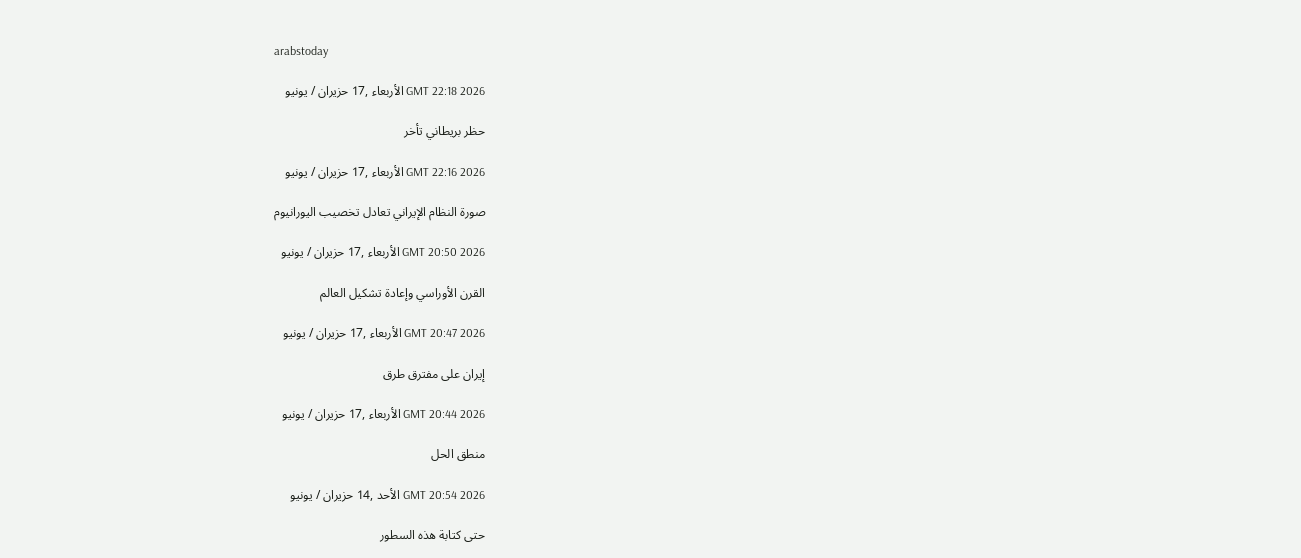arabstoday

GMT 22:18 2026 الأربعاء ,17 حزيران / يونيو

حظر بريطاني تأخر

GMT 22:16 2026 الأربعاء ,17 حزيران / يونيو

صورة النظام الإيراني تعادل تخصيب اليورانيوم

GMT 20:50 2026 الأربعاء ,17 حزيران / يونيو

القرن الأوراسي وإعادة تشكيل العالم

GMT 20:47 2026 الأربعاء ,17 حزيران / يونيو

إيران على مفترق طرق

GMT 20:44 2026 الأربعاء ,17 حزيران / يونيو

منطق الحل

GMT 20:54 2026 الأحد ,14 حزيران / يونيو

حتى كتابة هذه السطور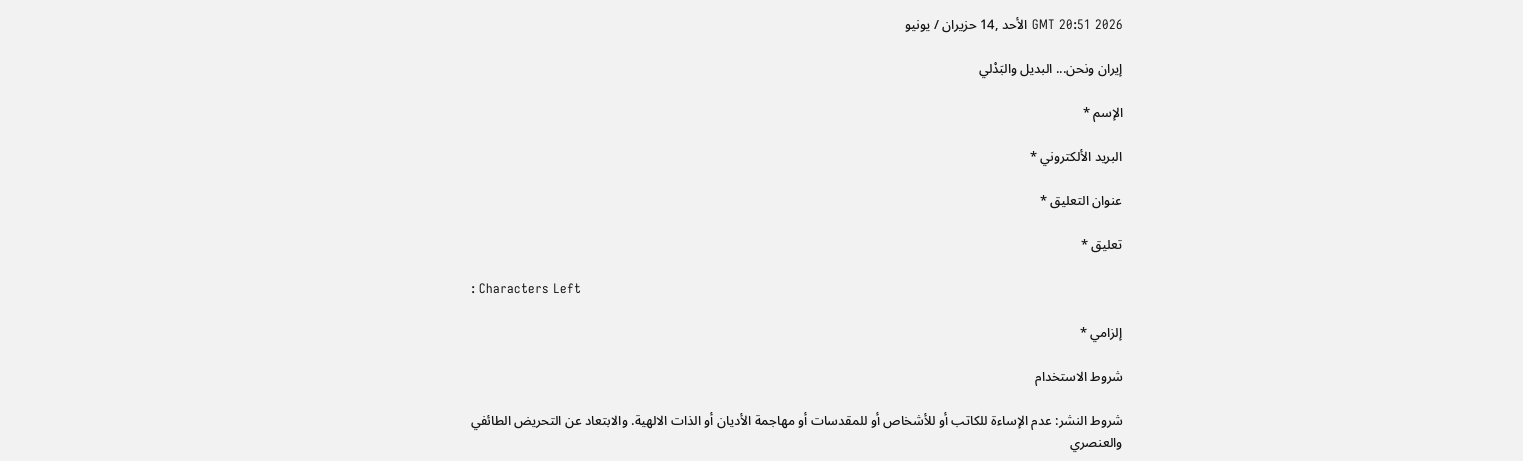GMT 20:51 2026 الأحد ,14 حزيران / يونيو

إيران ونحن... البديل والبَدْلي

الإسم *

البريد الألكتروني *

عنوان التعليق *

تعليق *

: Characters Left

إلزامي *

شروط الاستخدام

شروط النشر: عدم الإساءة للكاتب أو للأشخاص أو للمقدسات أو مهاجمة الأديان أو الذات الالهية. والابتعاد عن التحريض الطائفي والعنصري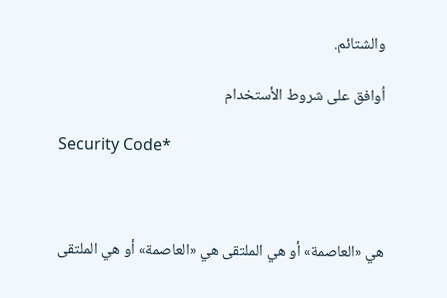والشتائم.

اُوافق على شروط الأستخدام

Security Code*



هي «العاصمة» أو هي الملتقى هي «العاصمة» أو هي الملتقى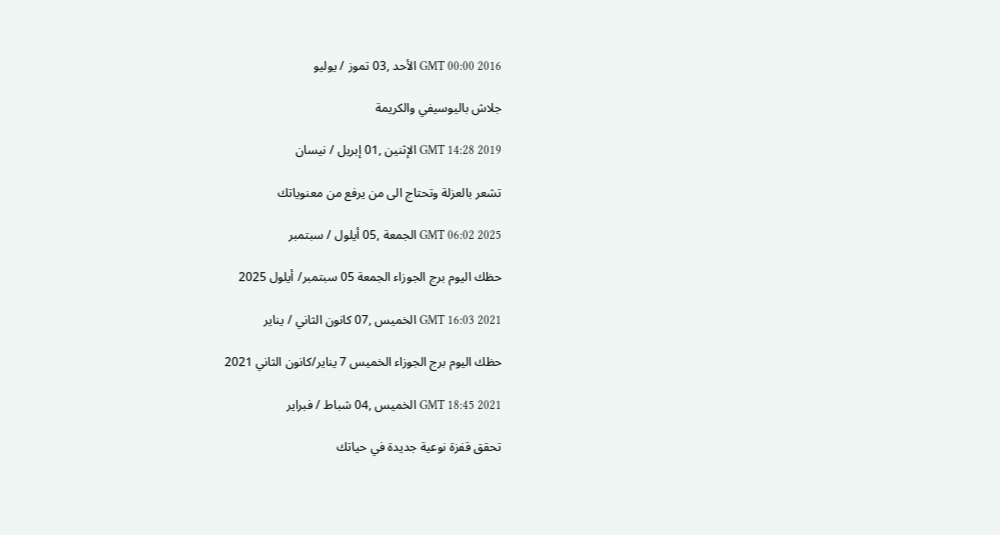GMT 00:00 2016 الأحد ,03 تموز / يوليو

جلاش باليوسيفي والكريمة

GMT 14:28 2019 الإثنين ,01 إبريل / نيسان

تشعر بالعزلة وتحتاج الى من يرفع من معنوياتك

GMT 06:02 2025 الجمعة ,05 أيلول / سبتمبر

حظك اليوم برج الجوزاء الجمعة 05 سبتمبر/ أيلول 2025

GMT 16:03 2021 الخميس ,07 كانون الثاني / يناير

حظك اليوم برج الجوزاء الخميس 7 يناير/كانون الثاني 2021

GMT 18:45 2021 الخميس ,04 شباط / فبراير

تحقق قفزة نوعية جديدة في حياتك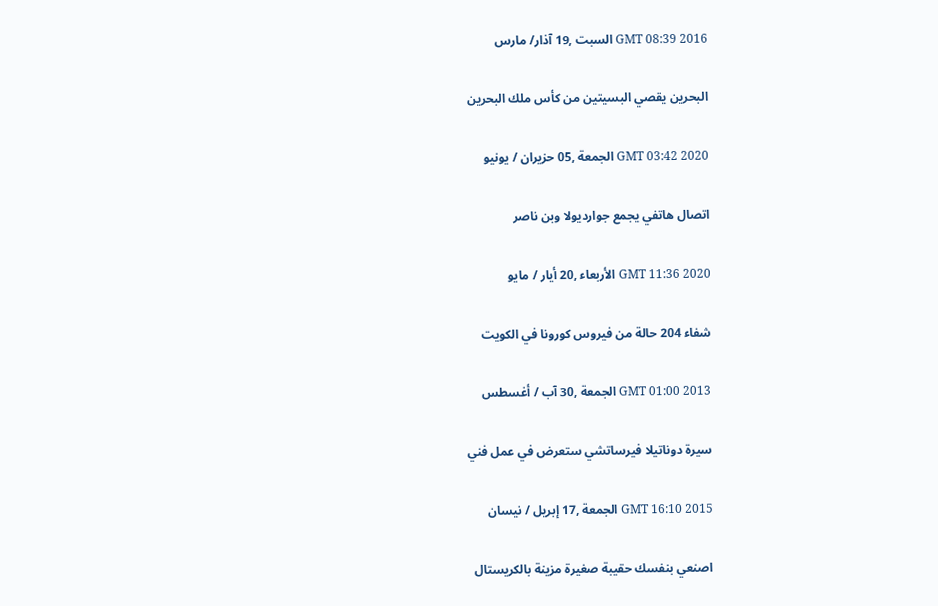GMT 08:39 2016 السبت ,19 آذار/ مارس

البحرين يقصي البسيتين من كأس ملك البحرين

GMT 03:42 2020 الجمعة ,05 حزيران / يونيو

اتصال هاتفي يجمع جوارديولا وبن ناصر

GMT 11:36 2020 الأربعاء ,20 أيار / مايو

شفاء 204 حالة من فيروس كورونا في الكويت

GMT 01:00 2013 الجمعة ,30 آب / أغسطس

سيرة دوناتيلا فيرساتشي ستعرض في عمل فني

GMT 16:10 2015 الجمعة ,17 إبريل / نيسان

اصنعي بنفسك حقيبة صغيرة مزينة بالكريستال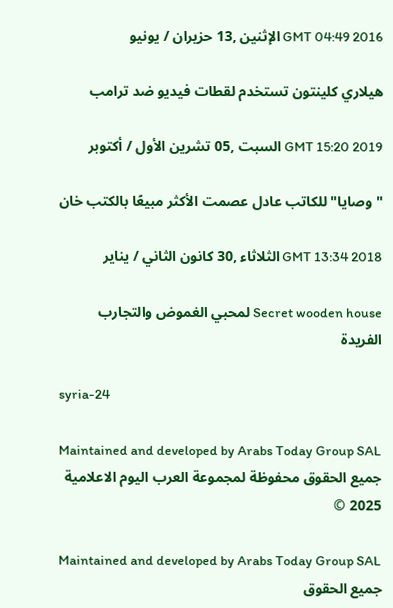GMT 04:49 2016 الإثنين ,13 حزيران / يونيو

هيلاري كلينتون تستخدم لقطات فيديو ضد ترامب

GMT 15:20 2019 السبت ,05 تشرين الأول / أكتوبر

" وصايا" للكاتب عادل عصمت الأكثر مبيعًا بالكتب خان

GMT 13:34 2018 الثلاثاء ,30 كانون الثاني / يناير

Secret wooden house لمحبي الغموض والتجارب الفريدة

syria-24

Maintained and developed by Arabs Today Group SAL
جميع الحقوق محفوظة لمجموعة العرب اليوم الاعلامية 2025 ©

Maintained and developed by Arabs Today Group SAL
جميع الحقوق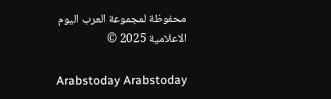محفوظة لمجموعة العرب اليوم الاعلامية 2025 ©

Arabstoday Arabstoday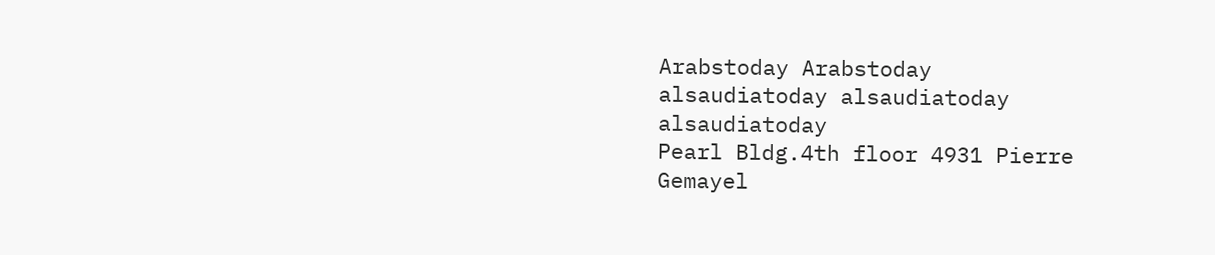Arabstoday Arabstoday
alsaudiatoday alsaudiatoday alsaudiatoday
Pearl Bldg.4th floor 4931 Pierre Gemayel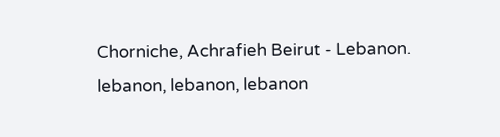Chorniche, Achrafieh Beirut - Lebanon.
lebanon, lebanon, lebanon